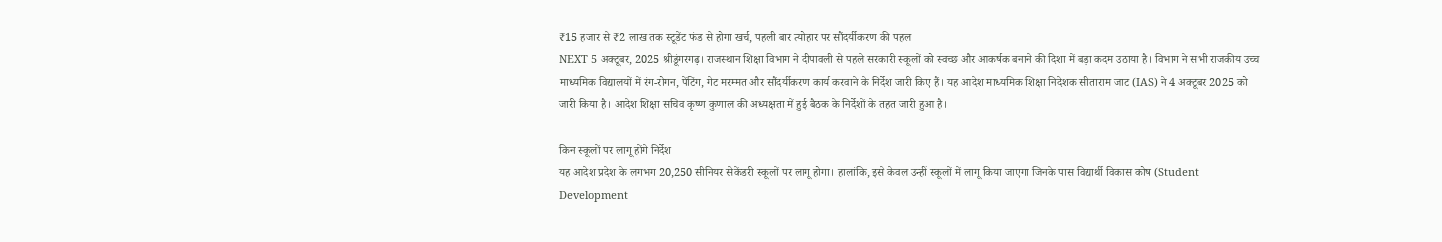₹15 हजार से ₹2 लाख तक स्टूडेंट फंड से होगा खर्च, पहली बार त्योहार पर सौंदर्यीकरण की पहल
NEXT 5 अक्टूबर, 2025 श्रीडूंगरगढ़। राजस्थान शिक्षा विभाग ने दीपावली से पहले सरकारी स्कूलों को स्वच्छ और आकर्षक बनाने की दिशा में बड़ा कदम उठाया है। विभाग ने सभी राजकीय उच्च माध्यमिक विद्यालयों में रंग-रोगन, पेंटिंग, गेट मरम्मत और सौंदर्यीकरण कार्य करवाने के निर्देश जारी किए हैं। यह आदेश माध्यमिक शिक्षा निदेशक सीताराम जाट (IAS) ने 4 अक्टूबर 2025 को जारी किया है। आदेश शिक्षा सचिव कृष्ण कुणाल की अध्यक्षता में हुई बैठक के निर्देशों के तहत जारी हुआ है।

किन स्कूलों पर लागू होंगे निर्देश
यह आदेश प्रदेश के लगभग 20,250 सीनियर सेकेंडरी स्कूलों पर लागू होगा। हालांकि, इसे केवल उन्हीं स्कूलों में लागू किया जाएगा जिनके पास विद्यार्थी विकास कोष (Student Development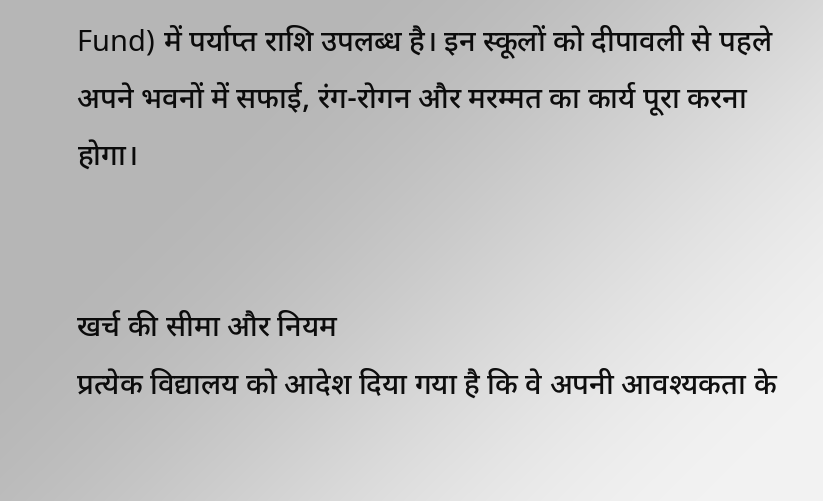Fund) में पर्याप्त राशि उपलब्ध है। इन स्कूलों को दीपावली से पहले अपने भवनों में सफाई, रंग-रोगन और मरम्मत का कार्य पूरा करना होगा।


खर्च की सीमा और नियम
प्रत्येक विद्यालय को आदेश दिया गया है कि वे अपनी आवश्यकता के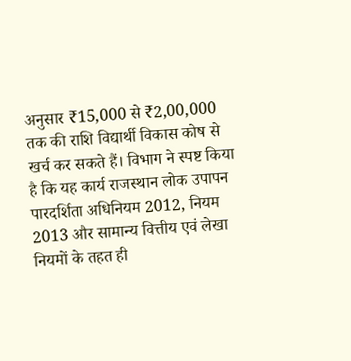अनुसार ₹15,000 से ₹2,00,000 तक की राशि विद्यार्थी विकास कोष से खर्च कर सकते हैं। विभाग ने स्पष्ट किया है कि यह कार्य राजस्थान लोक उपापन पारदर्शिता अधिनियम 2012, नियम 2013 और सामान्य वित्तीय एवं लेखा नियमों के तहत ही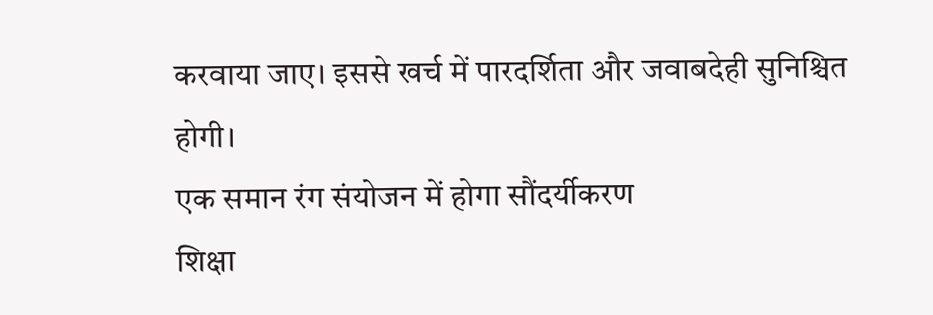करवाया जाए। इससे खर्च में पारदर्शिता और जवाबदेही सुनिश्चित होगी।
एक समान रंग संयोजन में होगा सौंदर्यीकरण
शिक्षा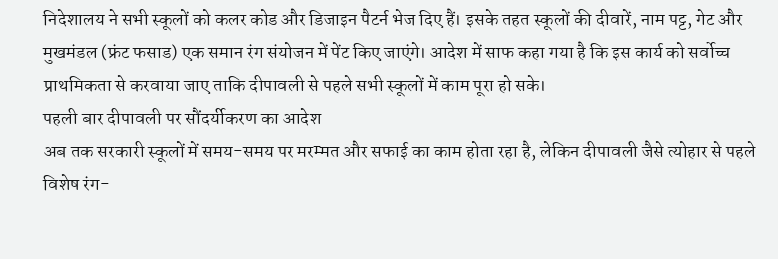निदेशालय ने सभी स्कूलों को कलर कोड और डिजाइन पैटर्न भेज दिए हैं। इसके तहत स्कूलों की दीवारें, नाम पट्ट, गेट और मुखमंडल (फ्रंट फसाड) एक समान रंग संयोजन में पेंट किए जाएंगे। आदेश में साफ कहा गया है कि इस कार्य को सर्वोच्च प्राथमिकता से करवाया जाए ताकि दीपावली से पहले सभी स्कूलों में काम पूरा हो सके।
पहली बार दीपावली पर सौंदर्यीकरण का आदेश
अब तक सरकारी स्कूलों में समय-समय पर मरम्मत और सफाई का काम होता रहा है, लेकिन दीपावली जैसे त्योहार से पहले विशेष रंग-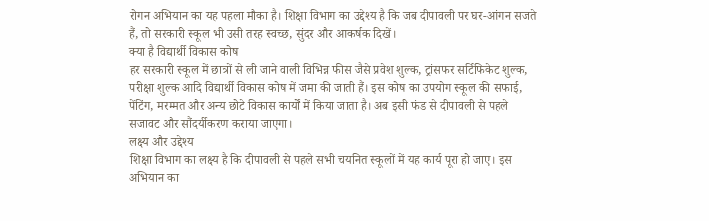रोगन अभियान का यह पहला मौका है। शिक्षा विभाग का उद्देश्य है कि जब दीपावली पर घर-आंगन सजते हैं, तो सरकारी स्कूल भी उसी तरह स्वच्छ, सुंदर और आकर्षक दिखें।
क्या है विद्यार्थी विकास कोष
हर सरकारी स्कूल में छात्रों से ली जाने वाली विभिन्न फीस जैसे प्रवेश शुल्क, ट्रांसफर सर्टिफिकेट शुल्क, परीक्षा शुल्क आदि विद्यार्थी विकास कोष में जमा की जाती हैं। इस कोष का उपयोग स्कूल की सफाई, पेंटिंग, मरम्मत और अन्य छोटे विकास कार्यों में किया जाता है। अब इसी फंड से दीपावली से पहले सजावट और सौंदर्यीकरण कराया जाएगा।
लक्ष्य और उद्देश्य
शिक्षा विभाग का लक्ष्य है कि दीपावली से पहले सभी चयनित स्कूलों में यह कार्य पूरा हो जाए। इस अभियान का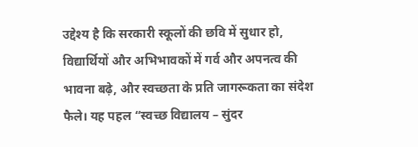उद्देश्य है कि सरकारी स्कूलों की छवि में सुधार हो, विद्यार्थियों और अभिभावकों में गर्व और अपनत्व की भावना बढ़े, और स्वच्छता के प्रति जागरूकता का संदेश फैले। यह पहल “स्वच्छ विद्यालय – सुंदर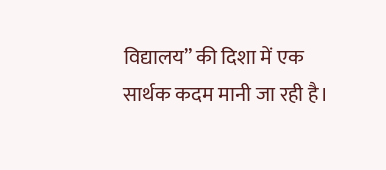विद्यालय” की दिशा में एक सार्थक कदम मानी जा रही है।